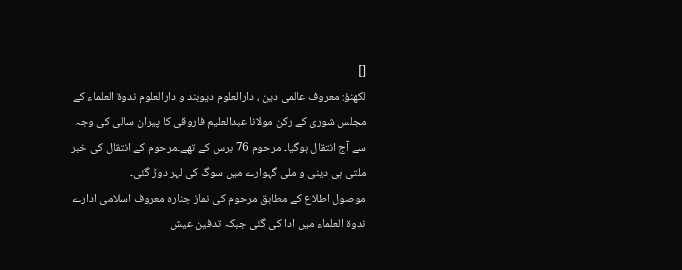[]
لکھنؤ: معروف عالمی دین ، دارالعلوم دیوبند و دارالعلوم ندوۃ العلماء کے مجلس شوری کے رکن مولانا عبدالعلیم فاروقی کا پیران سالی کی وجہ سے آج انتقال ہوگیا۔ مرحوم 76 برس کے تھے۔مرحوم کے انتقال کی خبر ملتی ہی دینی و ملی گہوارے میں سوگ کی لہر دوڑ گئی۔
موصول اطلاع کے مطابق مرحوم کی نماز جنارہ معروف اسلامی ادارے ندوۃ العلماء میں ادا کی گئی جبکہ تدفین عیش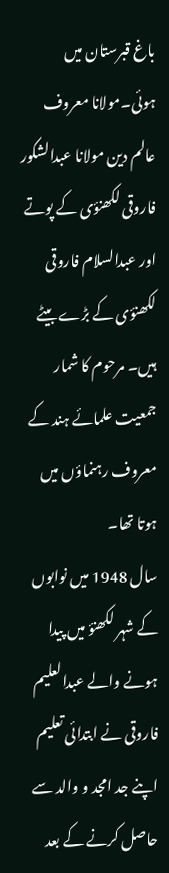باغ قبرستان میں ہوئی۔مولانا معروف عالم دین مولانا عبدالشکور فاروقی لکھنؤی کے پوتے اور عبدالسلام فاروقی لکھنؤی کے بڑے بیٹے ہیں۔ مرحوم کا شمار جمعیت علمائے ہند کے معروف رہنماؤں میں ہوتا تھا۔
سال 1948 میں نوابوں کے شہر لکھنؤ میں پیدا ہونے والے عبدالعلیم فاروقی نے ابتدائی تعلیم اپنے جد امجد و والد سے حاصل کرنے کے بعد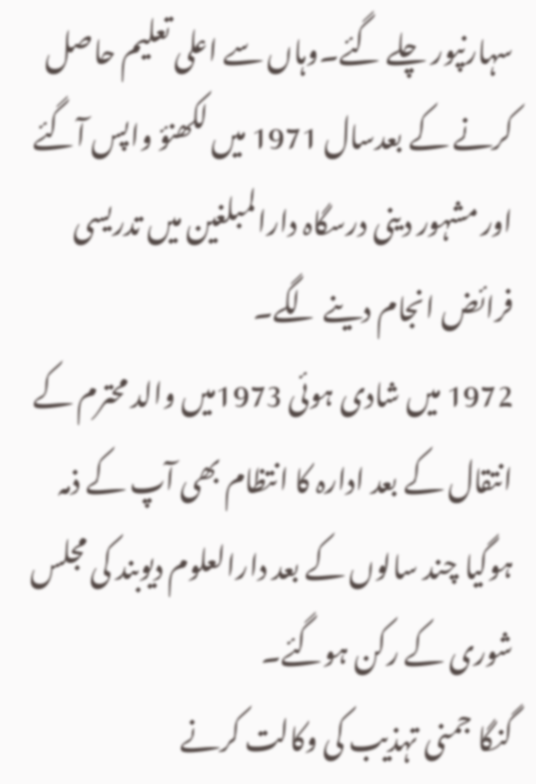سہارنپور چلے گئے۔وہاں سے اعلی تعلیم حاصل کرنے کے بعدسال 1971 میں لکھنؤ واپس آگئے اور مشہور دینی درسگاہ دارالمبلغین میں تدریسی فرائض انجام دینے لگے۔
1972 میں شادی ہوئی 1973میں والد محترم کے انتقال کے بعد ادارہ کا انتظام بھی آپ کے ذمہ ہوگیا چند سالوں کے بعد دارالعلوم دیوبند کی مجلس شوری کے رکن ہوگئے۔
گنگا جمنی تہذیب کی وکالت کرنے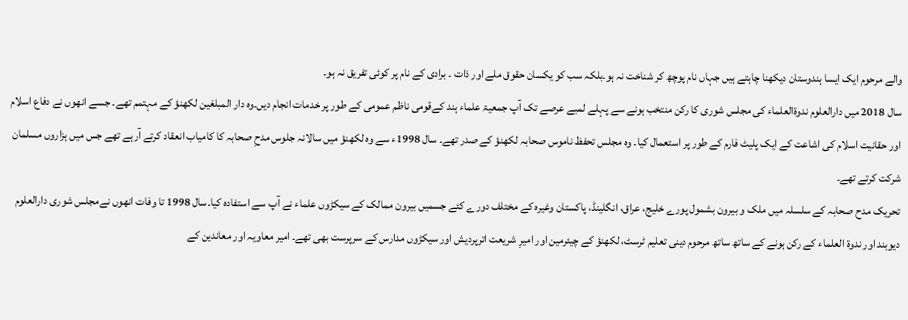والے مرحوم ایک ایسا ہندوستان دیکھنا چاہتے ہیں جہاں نام پوچھ کر شناخت نہ ہو۔بلکہ سب کو یکسان حقوق ملے اور ذات ۔ برادی کے نام پر کوئی تفریق نہ ہو۔
سال 2018 میں دارالعلوم ندوۃالعلماء کی مجلس شوری کا رکن منتخب ہونے سے پہلے لمبے عرصے تک آپ جمعیۃ علماء ہند کےقومی ناظم عمومی کے طور پر خدمات انجام دیں۔وہ دار المبلغین لکھنؤ کے مہتمم تھے۔ جسے انھوں نے دفاع اسلام اور حقانیت اسلام کی اشاعت کے ایک پلیٹ فارم کے طور پر استعمال کیا۔ وہ مجلس تحفظ ناموس صحابہ لکھنؤ کے صدر تھے۔ سال 1998ء سے وہ لکھنؤ میں سالانہ جلوس مدحِ صحابہ کا کامیاب انعقاد کرتے آرہے تھے جس میں ہزاروں مسلمان شرکت کرتے تھے۔
تحریک مدح صحابہ کے سلسلہ میں ملک و بیرون بشمول پورے خلیج، عراق، انگلینڈ، پاکستان وغیرہ کے مختلف دورے کئے جسمیں بیرون ممالک کے سیکڑوں علماء نے آپ سے استفادہ کیا۔سال 1998 تا وفات انھوں نےمجلس شوری دارالعلوم دیوبند اور ندوۃ العلماء کے رکن ہونے کے ساتھ ساتھ مرحوم دینی تعلیم ٹرسٹ، لکھنؤ کے چیئرمین اور امیرِ شریعت اترپردیش اور سیکڑوں مدارس کے سرپرست بھی تھے۔ امیر معاویہ اور معاندین کے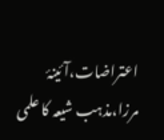اعتراضات،آئینۂ مرزا،مذہب شیعہ کا علمی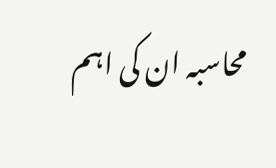محاسبہ ان کی اہم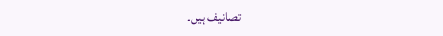تصانیف ہیں۔